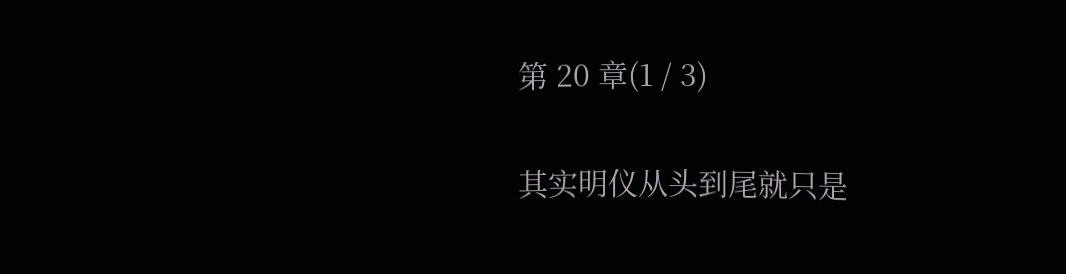第 20 章(1 / 3)

其实明仪从头到尾就只是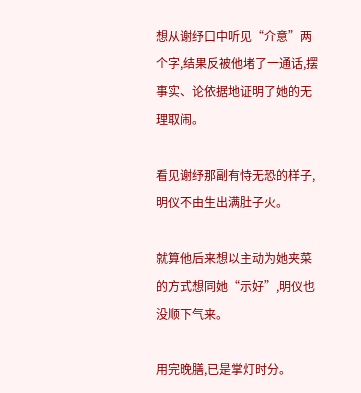想从谢纾口中听见“介意”两个字,结果反被他堵了一通话,摆事实、论依据地证明了她的无理取闹。

看见谢纾那副有恃无恐的样子,明仪不由生出满肚子火。

就算他后来想以主动为她夹菜的方式想同她“示好”,明仪也没顺下气来。

用完晚膳,已是掌灯时分。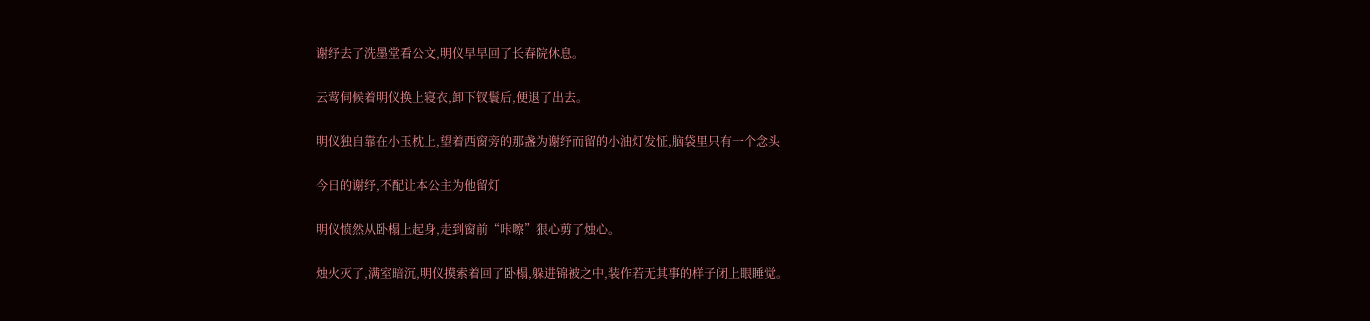谢纾去了洗墨堂看公文,明仪早早回了长春院休息。

云莺伺候着明仪换上寝衣,卸下钗鬟后,便退了出去。

明仪独自靠在小玉枕上,望着西窗旁的那盏为谢纾而留的小油灯发怔,脑袋里只有一个念头

今日的谢纾,不配让本公主为他留灯

明仪愤然从卧榻上起身,走到窗前“咔嚓”狠心剪了烛心。

烛火灭了,满室暗沉,明仪摸索着回了卧榻,躲进锦被之中,装作若无其事的样子闭上眼睡觉。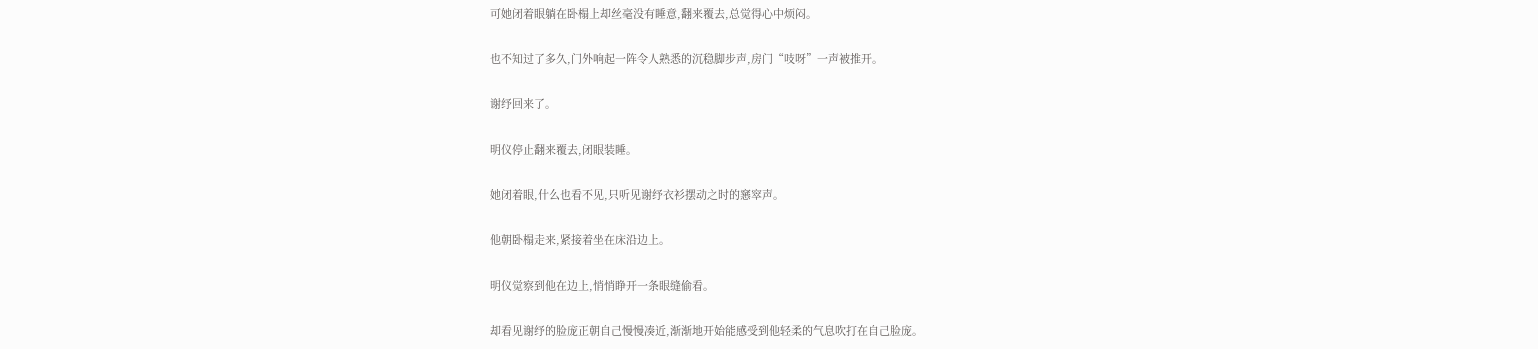可她闭着眼躺在卧榻上却丝毫没有睡意,翻来覆去,总觉得心中烦闷。

也不知过了多久,门外响起一阵令人熟悉的沉稳脚步声,房门“吱呀”一声被推开。

谢纾回来了。

明仪停止翻来覆去,闭眼装睡。

她闭着眼,什么也看不见,只听见谢纾衣衫摆动之时的窸窣声。

他朝卧榻走来,紧接着坐在床沿边上。

明仪觉察到他在边上,悄悄睁开一条眼缝偷看。

却看见谢纾的脸庞正朝自己慢慢凑近,渐渐地开始能感受到他轻柔的气息吹打在自己脸庞。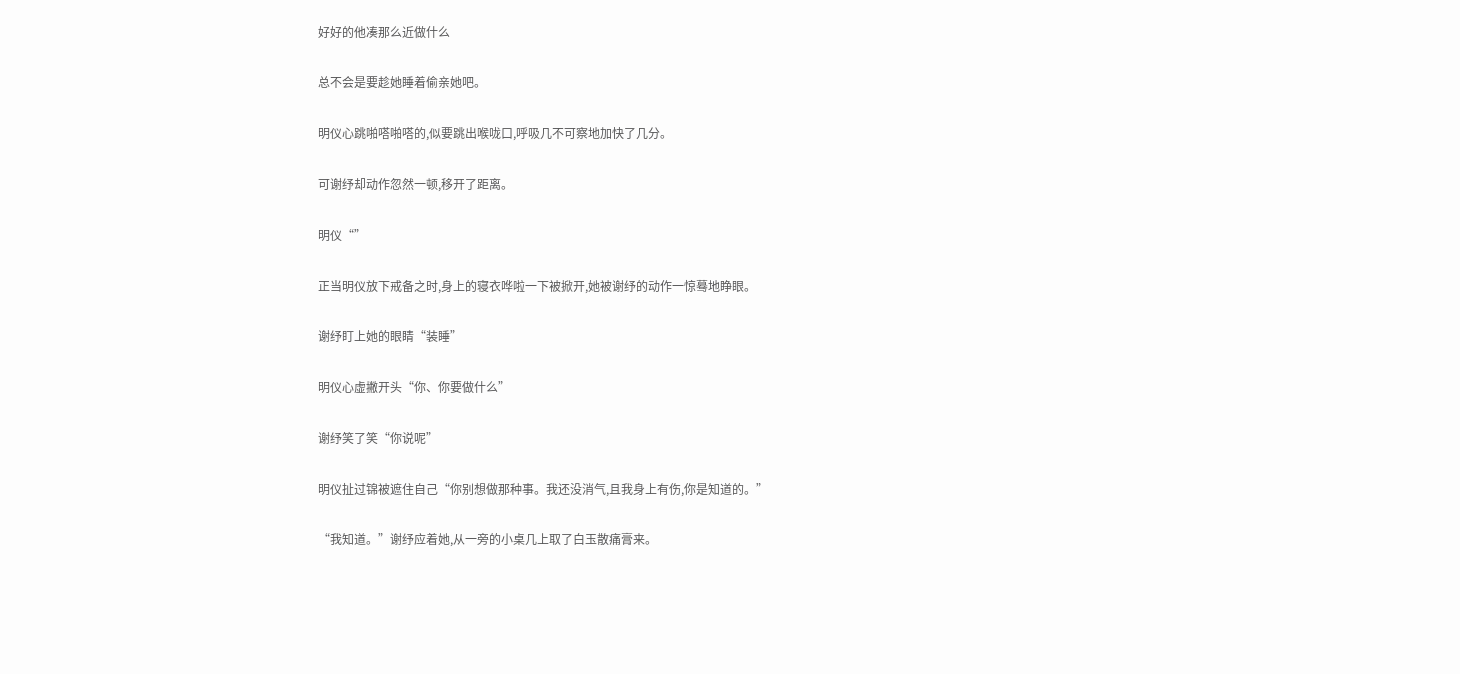好好的他凑那么近做什么

总不会是要趁她睡着偷亲她吧。

明仪心跳啪嗒啪嗒的,似要跳出喉咙口,呼吸几不可察地加快了几分。

可谢纾却动作忽然一顿,移开了距离。

明仪“”

正当明仪放下戒备之时,身上的寝衣哗啦一下被掀开,她被谢纾的动作一惊蓦地睁眼。

谢纾盯上她的眼睛“装睡”

明仪心虚撇开头“你、你要做什么”

谢纾笑了笑“你说呢”

明仪扯过锦被遮住自己“你别想做那种事。我还没消气,且我身上有伤,你是知道的。”

“我知道。”谢纾应着她,从一旁的小桌几上取了白玉散痛膏来。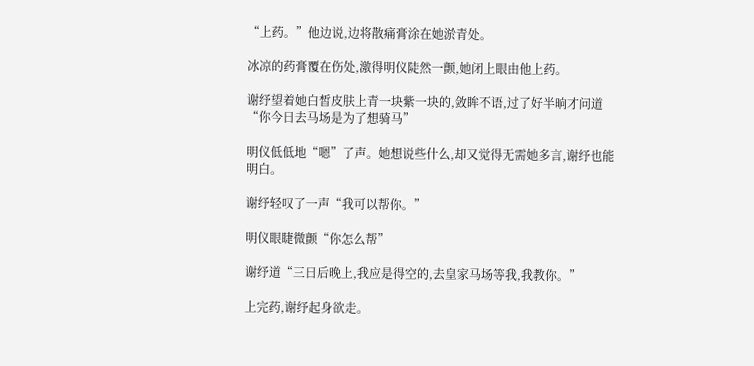“上药。”他边说,边将散痛膏涂在她淤青处。

冰凉的药膏覆在伤处,激得明仪陡然一颤,她闭上眼由他上药。

谢纾望着她白皙皮肤上青一块紫一块的,敛眸不语,过了好半晌才问道“你今日去马场是为了想骑马”

明仪低低地“嗯”了声。她想说些什么,却又觉得无需她多言,谢纾也能明白。

谢纾轻叹了一声“我可以帮你。”

明仪眼睫微颤“你怎么帮”

谢纾道“三日后晚上,我应是得空的,去皇家马场等我,我教你。”

上完药,谢纾起身欲走。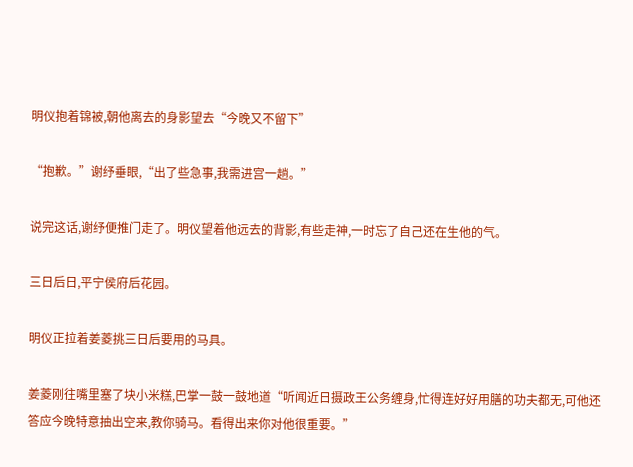明仪抱着锦被,朝他离去的身影望去“今晚又不留下”

“抱歉。”谢纾垂眼,“出了些急事,我需进宫一趟。”

说完这话,谢纾便推门走了。明仪望着他远去的背影,有些走神,一时忘了自己还在生他的气。

三日后日,平宁侯府后花园。

明仪正拉着姜菱挑三日后要用的马具。

姜菱刚往嘴里塞了块小米糕,巴掌一鼓一鼓地道“听闻近日摄政王公务缠身,忙得连好好用膳的功夫都无,可他还答应今晚特意抽出空来,教你骑马。看得出来你对他很重要。”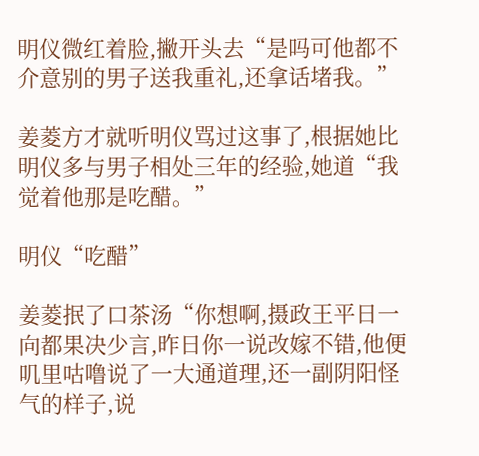明仪微红着脸,撇开头去“是吗可他都不介意别的男子送我重礼,还拿话堵我。”

姜菱方才就听明仪骂过这事了,根据她比明仪多与男子相处三年的经验,她道“我觉着他那是吃醋。”

明仪“吃醋”

姜菱抿了口茶汤“你想啊,摄政王平日一向都果决少言,昨日你一说改嫁不错,他便叽里咕噜说了一大通道理,还一副阴阳怪气的样子,说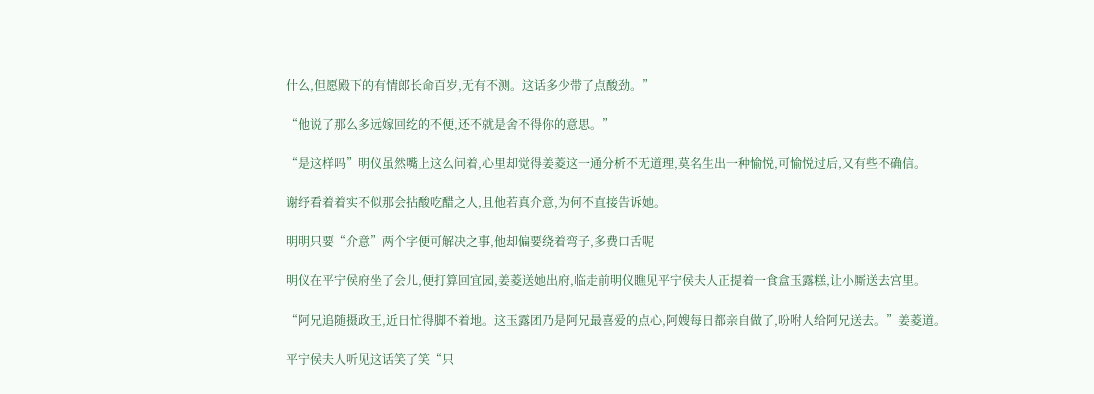什么,但愿殿下的有情郎长命百岁,无有不测。这话多少带了点酸劲。”

“他说了那么多远嫁回纥的不便,还不就是舍不得你的意思。”

“是这样吗”明仪虽然嘴上这么问着,心里却觉得姜菱这一通分析不无道理,莫名生出一种愉悦,可愉悦过后,又有些不确信。

谢纾看着着实不似那会拈酸吃醋之人,且他若真介意,为何不直接告诉她。

明明只要“介意”两个字便可解决之事,他却偏要绕着弯子,多费口舌呢

明仪在平宁侯府坐了会儿,便打算回宜园,姜菱送她出府,临走前明仪瞧见平宁侯夫人正提着一食盒玉露糕,让小厮送去宫里。

“阿兄追随摄政王,近日忙得脚不着地。这玉露团乃是阿兄最喜爱的点心,阿嫂每日都亲自做了,吩咐人给阿兄送去。”姜菱道。

平宁侯夫人听见这话笑了笑“只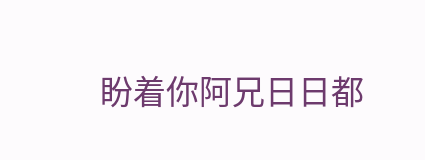盼着你阿兄日日都